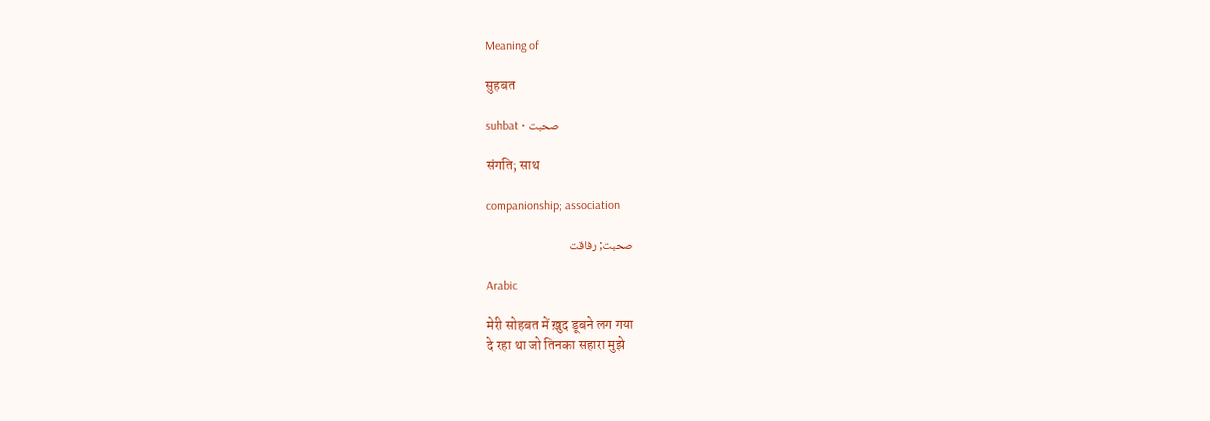Meaning of

सुहबत

suhbat • صحبت

संगति; साथ

companionship; association

صحبت; رفاقت

Arabic

मेरी सोहबत में ख़ुद डूबने लग गया
दे रहा था जो तिनका सहारा मुझे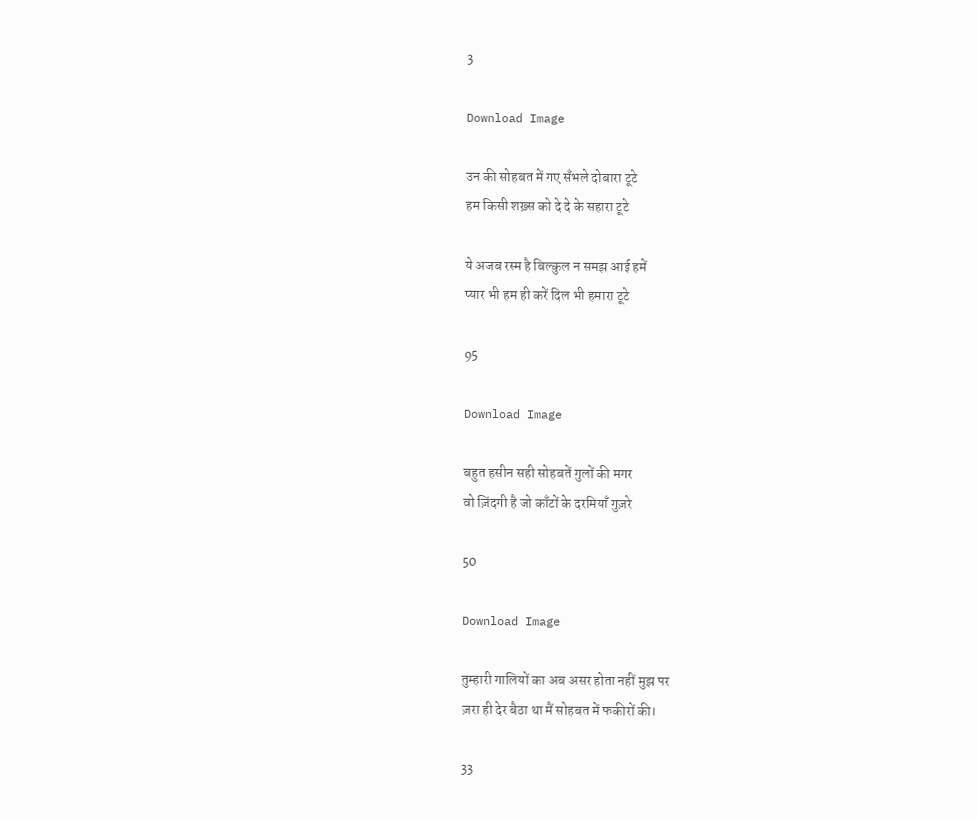3

Download Image

उन की सोहबत में गए सँभले दोबारा टूटे
हम किसी शख़्स को दे दे के सहारा टूटे

ये अजब रस्म है बिल्कुल न समझ आई हमें
प्यार भी हम ही करें दिल भी हमारा टूटे

95

Download Image

बहुत हसीन सही सोहबतें गुलों की मगर
वो ज़िंदगी है जो काँटों के दरमियाँ गुज़रे

50

Download Image

तुम्हारी गालियों का अब असर होता नहीं मुझ पर
ज़रा ही देर बैठा था मैं सोहबत में फकीरों की।

33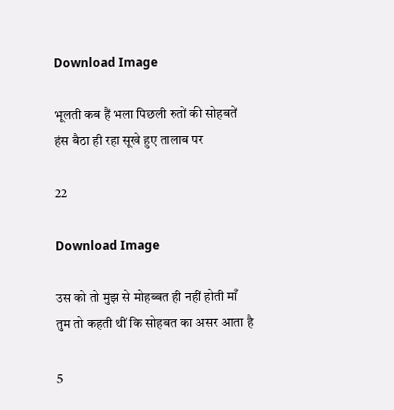Download Image

भूलती कब हैं भला पिछली रुतों की सोहबतें
हंस बैठा ही रहा सूखे हुए तालाब पर

22

Download Image

उस को तो मुझ से मोहब्बत ही नहीं होती माँ
तुम तो कहती थीं कि सोहबत का असर आता है

5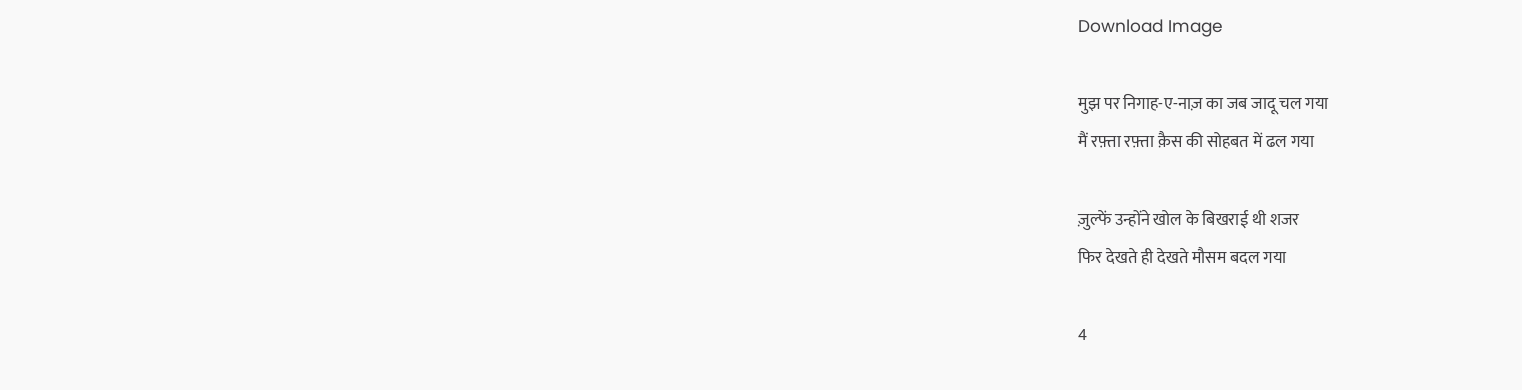Download Image

मुझ पर निगाह-ए-नाज़ का जब जादू चल गया
मैं रफ़्ता रफ़्ता क़ैस की सोहबत में ढल गया

ज़ुल्फें उन्होंने खोल के बिखराई थी शजर
फिर देखते ही देखते मौसम बदल गया

4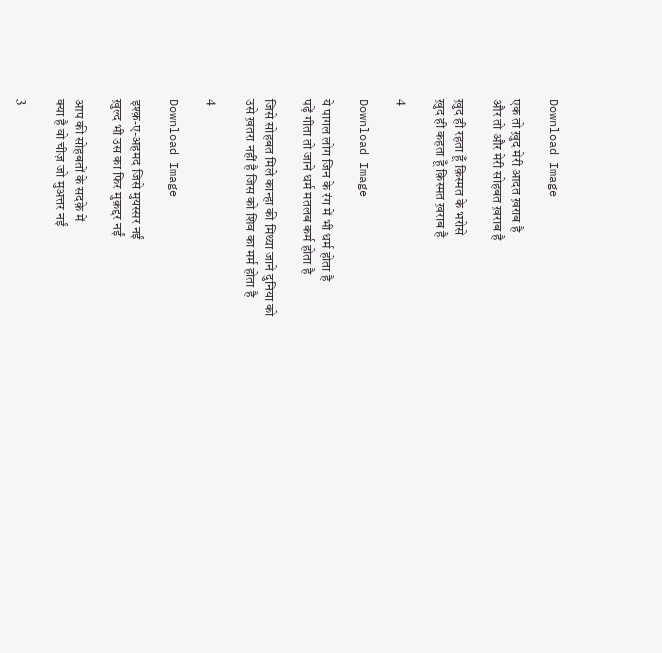Download Image

एक तो ख़ुद मेरी आदत ख़राब है
और तो और मेरी सोहबत ख़राब है

ख़ुद ही रहता हूँ क़िस्मत के भरोसे
ख़ुद ही कहता हूँ क़िस्मत ख़राब है

4

Download Image

ये पागल लोग जिन के रंग में भी धर्म होता है
पढ़ें गीता तो जाने धर्म मतलब कर्म होता है

जिसे सोहबत मिले कान्हा की मिथ्या जाने दुनिया को
उसे ख़तरा नहीं है जिस को शिव का मर्म होता है

4

Download Image

इश्क़-ए-अहमद जिसे मुयस्सर नईं
ख़ुल्द भी उस का फिर मुक़द्दर नईं

आप की सोहबतों के सदक़े में
क्या है वो चीज़ जो मुअत्तर नईं

3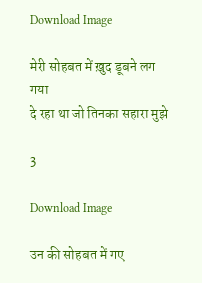Download Image

मेरी सोहबत में ख़ुद डूबने लग गया
दे रहा था जो तिनका सहारा मुझे

3

Download Image

उन की सोहबत में गए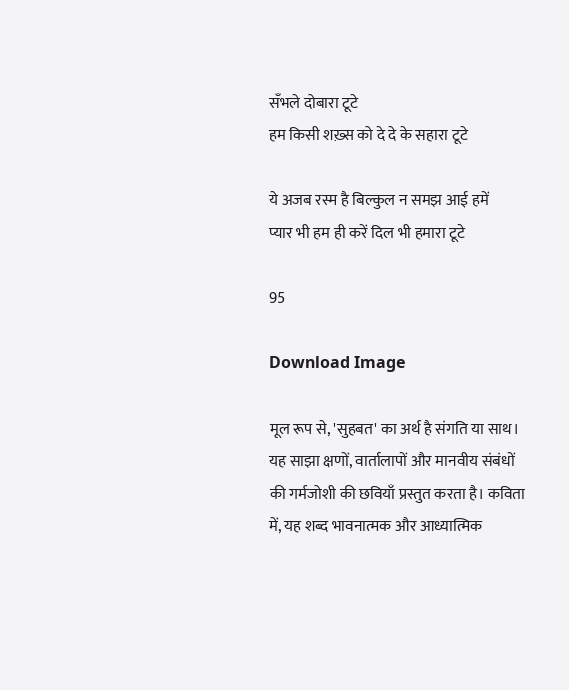सँभले दोबारा टूटे
हम किसी शख़्स को दे दे के सहारा टूटे

ये अजब रस्म है बिल्कुल न समझ आई हमें
प्यार भी हम ही करें दिल भी हमारा टूटे

95

Download Image

मूल रूप से, 'सुहबत' का अर्थ है संगति या साथ। यह साझा क्षणों, वार्तालापों और मानवीय संबंधों की गर्मजोशी की छवियाँ प्रस्तुत करता है। कविता में, यह शब्द भावनात्मक और आध्यात्मिक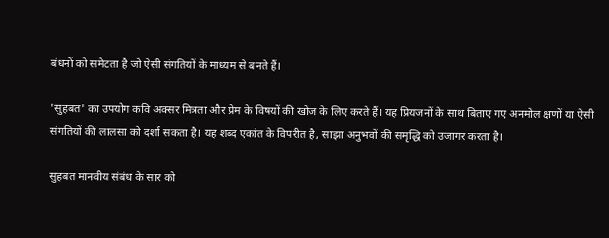बंधनों को समेटता है जो ऐसी संगतियों के माध्यम से बनते हैं।

'सुहबत' का उपयोग कवि अक्सर मित्रता और प्रेम के विषयों की खोज के लिए करते हैं। यह प्रियजनों के साथ बिताए गए अनमोल क्षणों या ऐसी संगतियों की लालसा को दर्शा सकता है। यह शब्द एकांत के विपरीत है, साझा अनुभवों की समृद्धि को उजागर करता है।

सुहबत मानवीय संबंध के सार को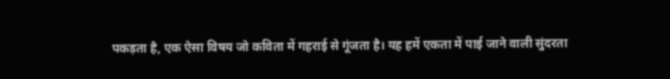पकड़ता है, एक ऐसा विषय जो कविता में गहराई से गूंजता है। यह हमें एकता में पाई जाने वाली सुंदरता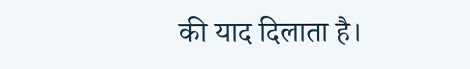की याद दिलाता है।